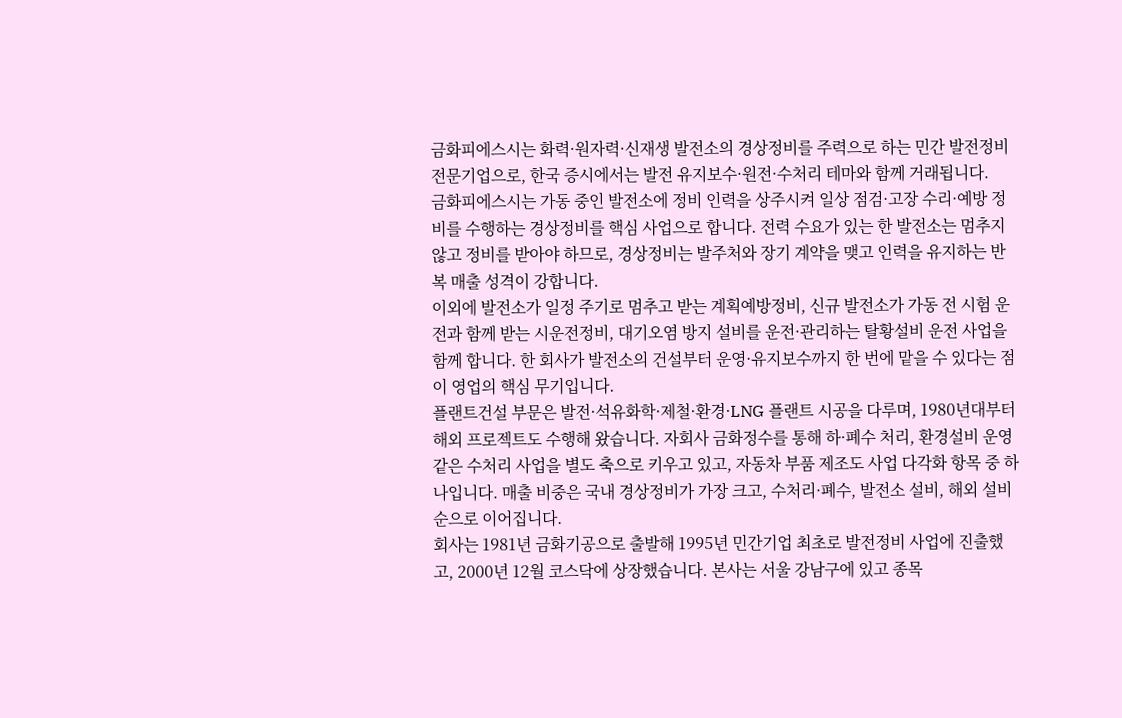금화피에스시는 화력·원자력·신재생 발전소의 경상정비를 주력으로 하는 민간 발전정비 전문기업으로, 한국 증시에서는 발전 유지보수·원전·수처리 테마와 함께 거래됩니다.
금화피에스시는 가동 중인 발전소에 정비 인력을 상주시켜 일상 점검·고장 수리·예방 정비를 수행하는 경상정비를 핵심 사업으로 합니다. 전력 수요가 있는 한 발전소는 멈추지 않고 정비를 받아야 하므로, 경상정비는 발주처와 장기 계약을 맺고 인력을 유지하는 반복 매출 성격이 강합니다.
이외에 발전소가 일정 주기로 멈추고 받는 계획예방정비, 신규 발전소가 가동 전 시험 운전과 함께 받는 시운전정비, 대기오염 방지 설비를 운전·관리하는 탈황설비 운전 사업을 함께 합니다. 한 회사가 발전소의 건설부터 운영·유지보수까지 한 번에 맡을 수 있다는 점이 영업의 핵심 무기입니다.
플랜트건설 부문은 발전·석유화학·제철·환경·LNG 플랜트 시공을 다루며, 1980년대부터 해외 프로젝트도 수행해 왔습니다. 자회사 금화정수를 통해 하·폐수 처리, 환경설비 운영 같은 수처리 사업을 별도 축으로 키우고 있고, 자동차 부품 제조도 사업 다각화 항목 중 하나입니다. 매출 비중은 국내 경상정비가 가장 크고, 수처리·폐수, 발전소 설비, 해외 설비 순으로 이어집니다.
회사는 1981년 금화기공으로 출발해 1995년 민간기업 최초로 발전정비 사업에 진출했고, 2000년 12월 코스닥에 상장했습니다. 본사는 서울 강남구에 있고 종목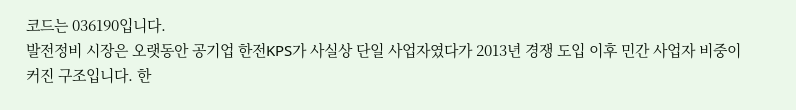코드는 036190입니다.
발전정비 시장은 오랫동안 공기업 한전KPS가 사실상 단일 사업자였다가 2013년 경쟁 도입 이후 민간 사업자 비중이 커진 구조입니다. 한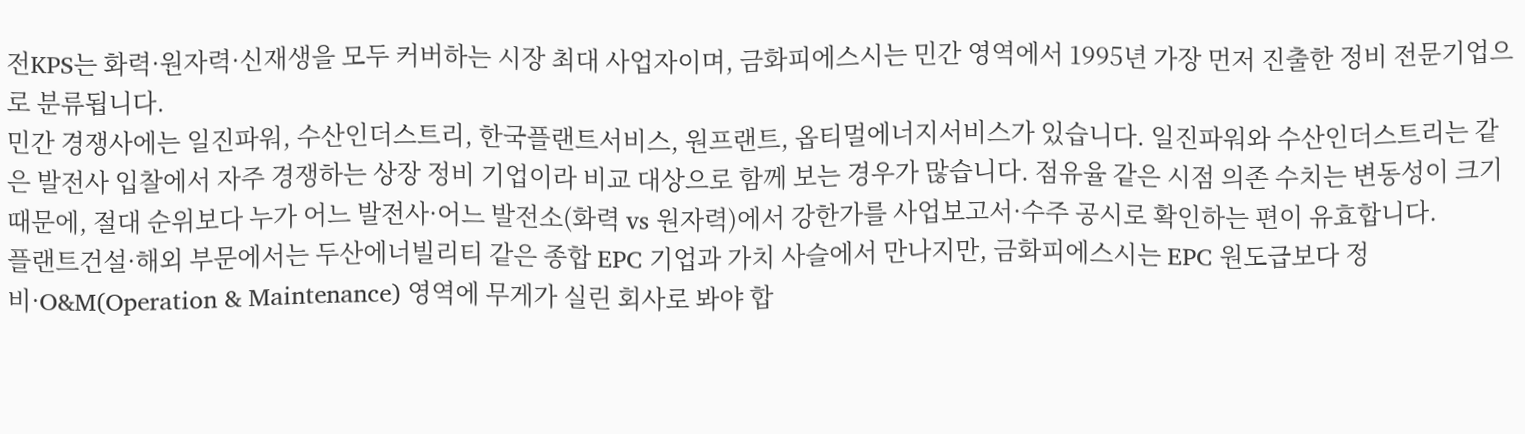전KPS는 화력·원자력·신재생을 모두 커버하는 시장 최대 사업자이며, 금화피에스시는 민간 영역에서 1995년 가장 먼저 진출한 정비 전문기업으로 분류됩니다.
민간 경쟁사에는 일진파워, 수산인더스트리, 한국플랜트서비스, 원프랜트, 옵티멀에너지서비스가 있습니다. 일진파워와 수산인더스트리는 같은 발전사 입찰에서 자주 경쟁하는 상장 정비 기업이라 비교 대상으로 함께 보는 경우가 많습니다. 점유율 같은 시점 의존 수치는 변동성이 크기 때문에, 절대 순위보다 누가 어느 발전사·어느 발전소(화력 vs 원자력)에서 강한가를 사업보고서·수주 공시로 확인하는 편이 유효합니다.
플랜트건설·해외 부문에서는 두산에너빌리티 같은 종합 EPC 기업과 가치 사슬에서 만나지만, 금화피에스시는 EPC 원도급보다 정비·O&M(Operation & Maintenance) 영역에 무게가 실린 회사로 봐야 합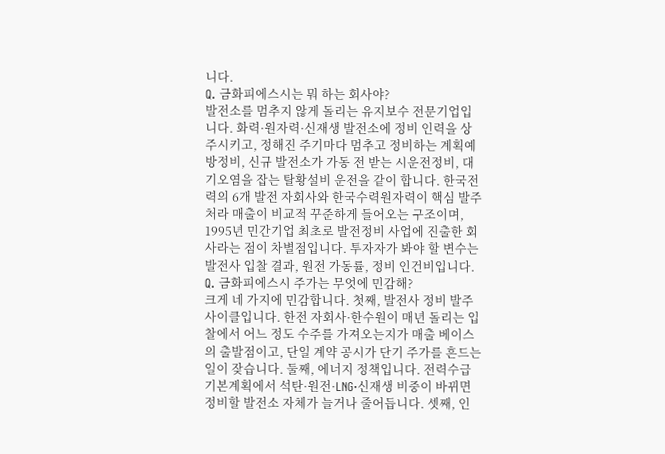니다.
Q. 금화피에스시는 뭐 하는 회사야?
발전소를 멈추지 않게 돌리는 유지보수 전문기업입니다. 화력·원자력·신재생 발전소에 정비 인력을 상주시키고, 정해진 주기마다 멈추고 정비하는 계획예방정비, 신규 발전소가 가동 전 받는 시운전정비, 대기오염을 잡는 탈황설비 운전을 같이 합니다. 한국전력의 6개 발전 자회사와 한국수력원자력이 핵심 발주처라 매출이 비교적 꾸준하게 들어오는 구조이며, 1995년 민간기업 최초로 발전정비 사업에 진출한 회사라는 점이 차별점입니다. 투자자가 봐야 할 변수는 발전사 입찰 결과, 원전 가동률, 정비 인건비입니다.
Q. 금화피에스시 주가는 무엇에 민감해?
크게 네 가지에 민감합니다. 첫째, 발전사 정비 발주 사이클입니다. 한전 자회사·한수원이 매년 돌리는 입찰에서 어느 정도 수주를 가져오는지가 매출 베이스의 출발점이고, 단일 계약 공시가 단기 주가를 흔드는 일이 잦습니다. 둘째, 에너지 정책입니다. 전력수급기본계획에서 석탄·원전·LNG·신재생 비중이 바뀌면 정비할 발전소 자체가 늘거나 줄어듭니다. 셋째, 인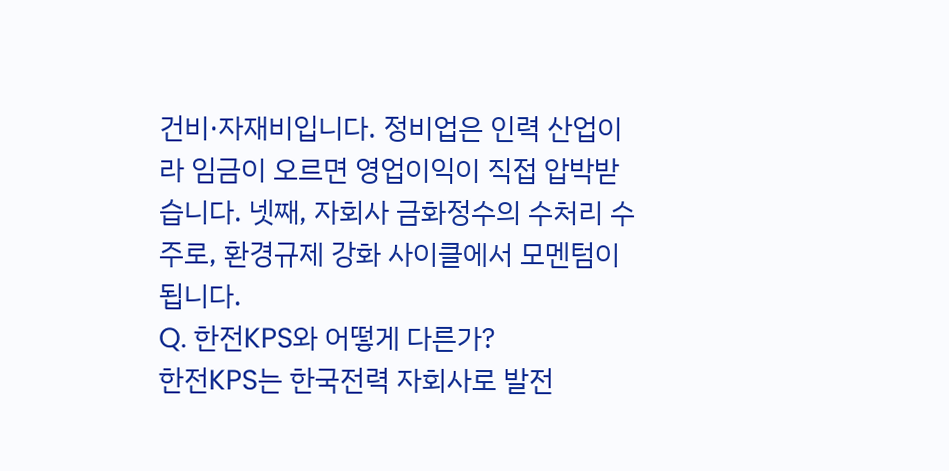건비·자재비입니다. 정비업은 인력 산업이라 임금이 오르면 영업이익이 직접 압박받습니다. 넷째, 자회사 금화정수의 수처리 수주로, 환경규제 강화 사이클에서 모멘텀이 됩니다.
Q. 한전KPS와 어떻게 다른가?
한전KPS는 한국전력 자회사로 발전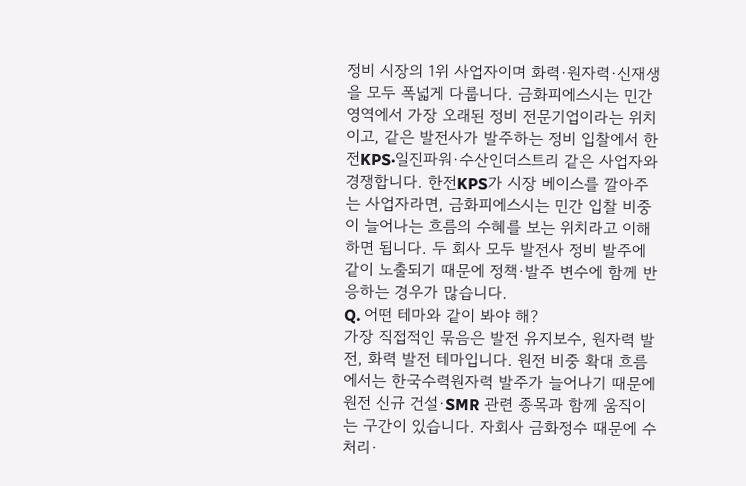정비 시장의 1위 사업자이며 화력·원자력·신재생을 모두 폭넓게 다룹니다. 금화피에스시는 민간 영역에서 가장 오래된 정비 전문기업이라는 위치이고, 같은 발전사가 발주하는 정비 입찰에서 한전KPS·일진파워·수산인더스트리 같은 사업자와 경쟁합니다. 한전KPS가 시장 베이스를 깔아주는 사업자라면, 금화피에스시는 민간 입찰 비중이 늘어나는 흐름의 수혜를 보는 위치라고 이해하면 됩니다. 두 회사 모두 발전사 정비 발주에 같이 노출되기 때문에 정책·발주 변수에 함께 반응하는 경우가 많습니다.
Q. 어떤 테마와 같이 봐야 해?
가장 직접적인 묶음은 발전 유지보수, 원자력 발전, 화력 발전 테마입니다. 원전 비중 확대 흐름에서는 한국수력원자력 발주가 늘어나기 때문에 원전 신규 건설·SMR 관련 종목과 함께 움직이는 구간이 있습니다. 자회사 금화정수 때문에 수처리·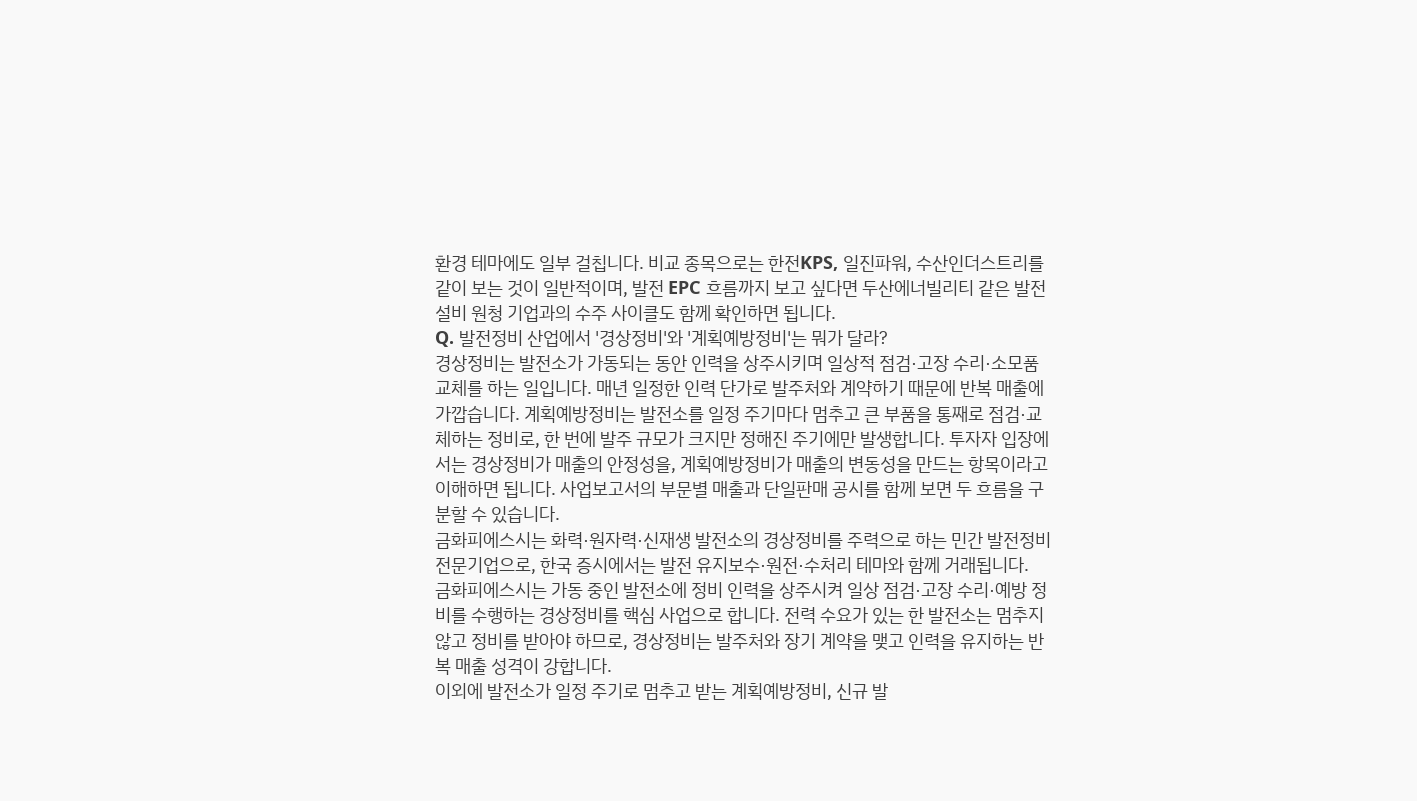환경 테마에도 일부 걸칩니다. 비교 종목으로는 한전KPS, 일진파워, 수산인더스트리를 같이 보는 것이 일반적이며, 발전 EPC 흐름까지 보고 싶다면 두산에너빌리티 같은 발전 설비 원청 기업과의 수주 사이클도 함께 확인하면 됩니다.
Q. 발전정비 산업에서 '경상정비'와 '계획예방정비'는 뭐가 달라?
경상정비는 발전소가 가동되는 동안 인력을 상주시키며 일상적 점검·고장 수리·소모품 교체를 하는 일입니다. 매년 일정한 인력 단가로 발주처와 계약하기 때문에 반복 매출에 가깝습니다. 계획예방정비는 발전소를 일정 주기마다 멈추고 큰 부품을 통째로 점검·교체하는 정비로, 한 번에 발주 규모가 크지만 정해진 주기에만 발생합니다. 투자자 입장에서는 경상정비가 매출의 안정성을, 계획예방정비가 매출의 변동성을 만드는 항목이라고 이해하면 됩니다. 사업보고서의 부문별 매출과 단일판매 공시를 함께 보면 두 흐름을 구분할 수 있습니다.
금화피에스시는 화력·원자력·신재생 발전소의 경상정비를 주력으로 하는 민간 발전정비 전문기업으로, 한국 증시에서는 발전 유지보수·원전·수처리 테마와 함께 거래됩니다.
금화피에스시는 가동 중인 발전소에 정비 인력을 상주시켜 일상 점검·고장 수리·예방 정비를 수행하는 경상정비를 핵심 사업으로 합니다. 전력 수요가 있는 한 발전소는 멈추지 않고 정비를 받아야 하므로, 경상정비는 발주처와 장기 계약을 맺고 인력을 유지하는 반복 매출 성격이 강합니다.
이외에 발전소가 일정 주기로 멈추고 받는 계획예방정비, 신규 발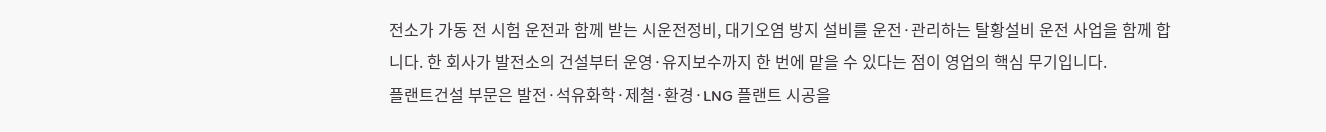전소가 가동 전 시험 운전과 함께 받는 시운전정비, 대기오염 방지 설비를 운전·관리하는 탈황설비 운전 사업을 함께 합니다. 한 회사가 발전소의 건설부터 운영·유지보수까지 한 번에 맡을 수 있다는 점이 영업의 핵심 무기입니다.
플랜트건설 부문은 발전·석유화학·제철·환경·LNG 플랜트 시공을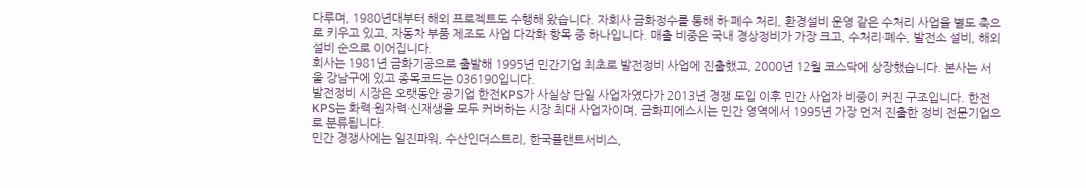다루며, 1980년대부터 해외 프로젝트도 수행해 왔습니다. 자회사 금화정수를 통해 하·폐수 처리, 환경설비 운영 같은 수처리 사업을 별도 축으로 키우고 있고, 자동차 부품 제조도 사업 다각화 항목 중 하나입니다. 매출 비중은 국내 경상정비가 가장 크고, 수처리·폐수, 발전소 설비, 해외 설비 순으로 이어집니다.
회사는 1981년 금화기공으로 출발해 1995년 민간기업 최초로 발전정비 사업에 진출했고, 2000년 12월 코스닥에 상장했습니다. 본사는 서울 강남구에 있고 종목코드는 036190입니다.
발전정비 시장은 오랫동안 공기업 한전KPS가 사실상 단일 사업자였다가 2013년 경쟁 도입 이후 민간 사업자 비중이 커진 구조입니다. 한전KPS는 화력·원자력·신재생을 모두 커버하는 시장 최대 사업자이며, 금화피에스시는 민간 영역에서 1995년 가장 먼저 진출한 정비 전문기업으로 분류됩니다.
민간 경쟁사에는 일진파워, 수산인더스트리, 한국플랜트서비스,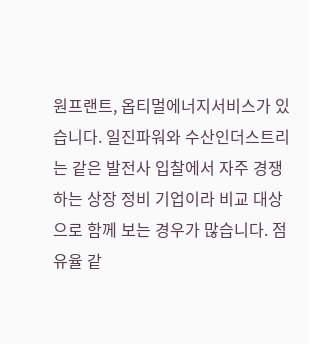원프랜트, 옵티멀에너지서비스가 있습니다. 일진파워와 수산인더스트리는 같은 발전사 입찰에서 자주 경쟁하는 상장 정비 기업이라 비교 대상으로 함께 보는 경우가 많습니다. 점유율 같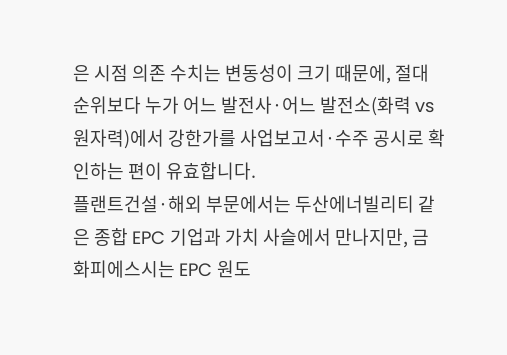은 시점 의존 수치는 변동성이 크기 때문에, 절대 순위보다 누가 어느 발전사·어느 발전소(화력 vs 원자력)에서 강한가를 사업보고서·수주 공시로 확인하는 편이 유효합니다.
플랜트건설·해외 부문에서는 두산에너빌리티 같은 종합 EPC 기업과 가치 사슬에서 만나지만, 금화피에스시는 EPC 원도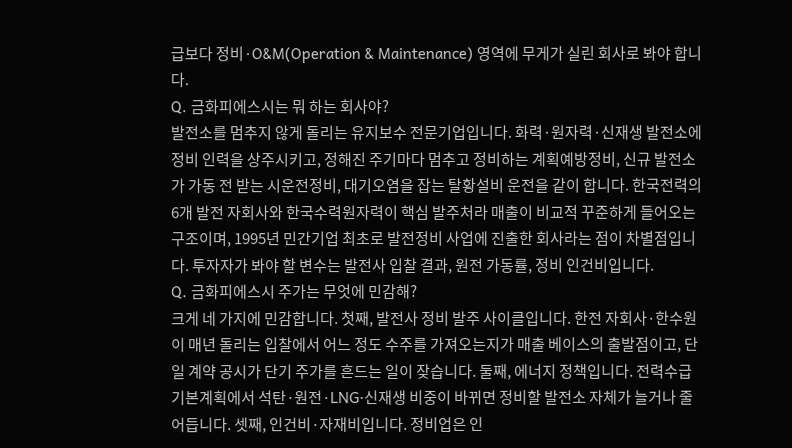급보다 정비·O&M(Operation & Maintenance) 영역에 무게가 실린 회사로 봐야 합니다.
Q. 금화피에스시는 뭐 하는 회사야?
발전소를 멈추지 않게 돌리는 유지보수 전문기업입니다. 화력·원자력·신재생 발전소에 정비 인력을 상주시키고, 정해진 주기마다 멈추고 정비하는 계획예방정비, 신규 발전소가 가동 전 받는 시운전정비, 대기오염을 잡는 탈황설비 운전을 같이 합니다. 한국전력의 6개 발전 자회사와 한국수력원자력이 핵심 발주처라 매출이 비교적 꾸준하게 들어오는 구조이며, 1995년 민간기업 최초로 발전정비 사업에 진출한 회사라는 점이 차별점입니다. 투자자가 봐야 할 변수는 발전사 입찰 결과, 원전 가동률, 정비 인건비입니다.
Q. 금화피에스시 주가는 무엇에 민감해?
크게 네 가지에 민감합니다. 첫째, 발전사 정비 발주 사이클입니다. 한전 자회사·한수원이 매년 돌리는 입찰에서 어느 정도 수주를 가져오는지가 매출 베이스의 출발점이고, 단일 계약 공시가 단기 주가를 흔드는 일이 잦습니다. 둘째, 에너지 정책입니다. 전력수급기본계획에서 석탄·원전·LNG·신재생 비중이 바뀌면 정비할 발전소 자체가 늘거나 줄어듭니다. 셋째, 인건비·자재비입니다. 정비업은 인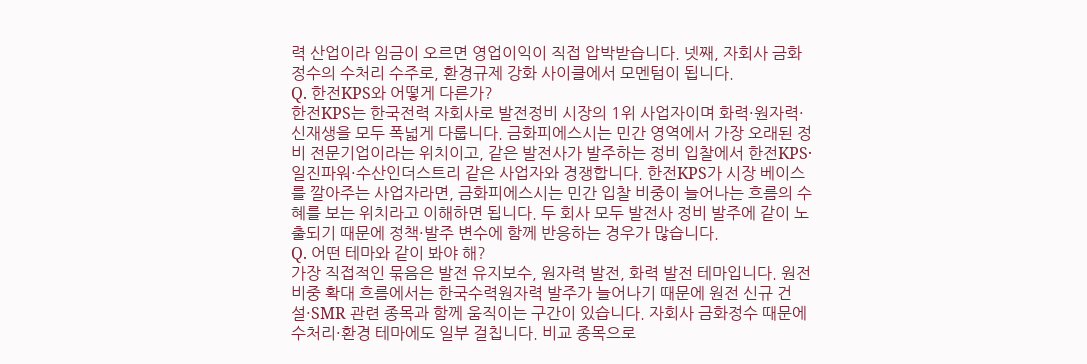력 산업이라 임금이 오르면 영업이익이 직접 압박받습니다. 넷째, 자회사 금화정수의 수처리 수주로, 환경규제 강화 사이클에서 모멘텀이 됩니다.
Q. 한전KPS와 어떻게 다른가?
한전KPS는 한국전력 자회사로 발전정비 시장의 1위 사업자이며 화력·원자력·신재생을 모두 폭넓게 다룹니다. 금화피에스시는 민간 영역에서 가장 오래된 정비 전문기업이라는 위치이고, 같은 발전사가 발주하는 정비 입찰에서 한전KPS·일진파워·수산인더스트리 같은 사업자와 경쟁합니다. 한전KPS가 시장 베이스를 깔아주는 사업자라면, 금화피에스시는 민간 입찰 비중이 늘어나는 흐름의 수혜를 보는 위치라고 이해하면 됩니다. 두 회사 모두 발전사 정비 발주에 같이 노출되기 때문에 정책·발주 변수에 함께 반응하는 경우가 많습니다.
Q. 어떤 테마와 같이 봐야 해?
가장 직접적인 묶음은 발전 유지보수, 원자력 발전, 화력 발전 테마입니다. 원전 비중 확대 흐름에서는 한국수력원자력 발주가 늘어나기 때문에 원전 신규 건설·SMR 관련 종목과 함께 움직이는 구간이 있습니다. 자회사 금화정수 때문에 수처리·환경 테마에도 일부 걸칩니다. 비교 종목으로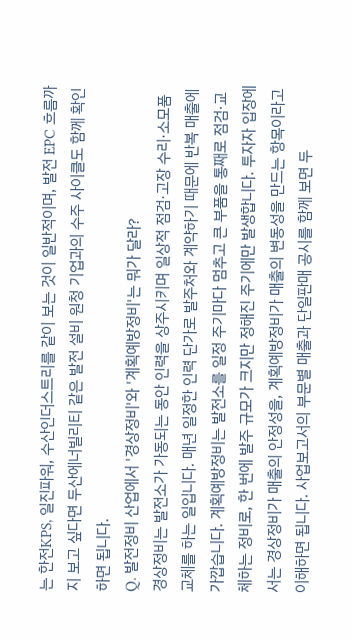는 한전KPS, 일진파워, 수산인더스트리를 같이 보는 것이 일반적이며, 발전 EPC 흐름까지 보고 싶다면 두산에너빌리티 같은 발전 설비 원청 기업과의 수주 사이클도 함께 확인하면 됩니다.
Q. 발전정비 산업에서 '경상정비'와 '계획예방정비'는 뭐가 달라?
경상정비는 발전소가 가동되는 동안 인력을 상주시키며 일상적 점검·고장 수리·소모품 교체를 하는 일입니다. 매년 일정한 인력 단가로 발주처와 계약하기 때문에 반복 매출에 가깝습니다. 계획예방정비는 발전소를 일정 주기마다 멈추고 큰 부품을 통째로 점검·교체하는 정비로, 한 번에 발주 규모가 크지만 정해진 주기에만 발생합니다. 투자자 입장에서는 경상정비가 매출의 안정성을, 계획예방정비가 매출의 변동성을 만드는 항목이라고 이해하면 됩니다. 사업보고서의 부문별 매출과 단일판매 공시를 함께 보면 두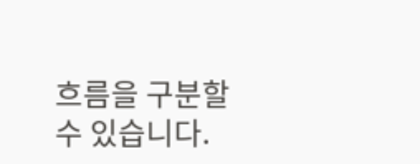흐름을 구분할 수 있습니다.